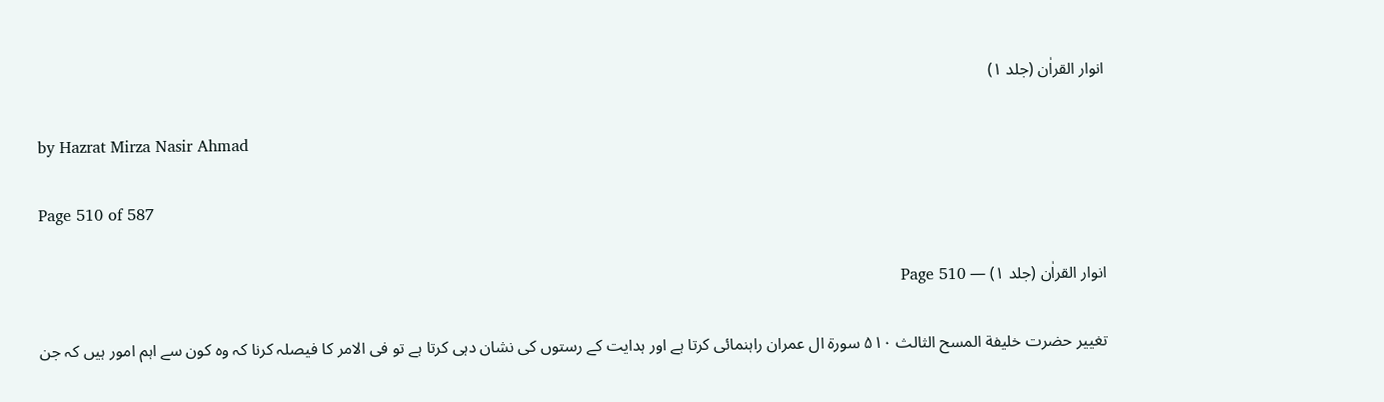انوار القراٰن (جلد ۱)

by Hazrat Mirza Nasir Ahmad

Page 510 of 587

انوار القراٰن (جلد ۱) — Page 510

تغییر حضرت خلیفة المسح الثالث ۵۱۰ سورة ال عمران راہنمائی کرتا ہے اور ہدایت کے رستوں کی نشان دہی کرتا ہے تو فی الامر کا فیصلہ کرنا کہ وہ کون سے اہم امور ہیں کہ جن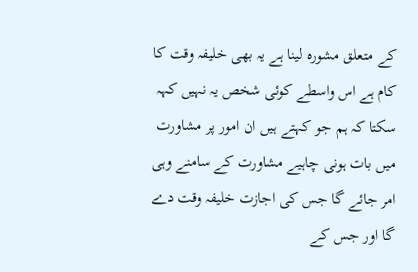کے متعلق مشورہ لینا ہے یہ بھی خلیفہ وقت کا کام ہے اس واسطے کوئی شخص یہ نہیں کہہ سکتا کہ ہم جو کہتے ہیں ان امور پر مشاورت میں بات ہونی چاہیے مشاورت کے سامنے وہی امر جائے گا جس کی اجازت خلیفہ وقت دے گا اور جس کے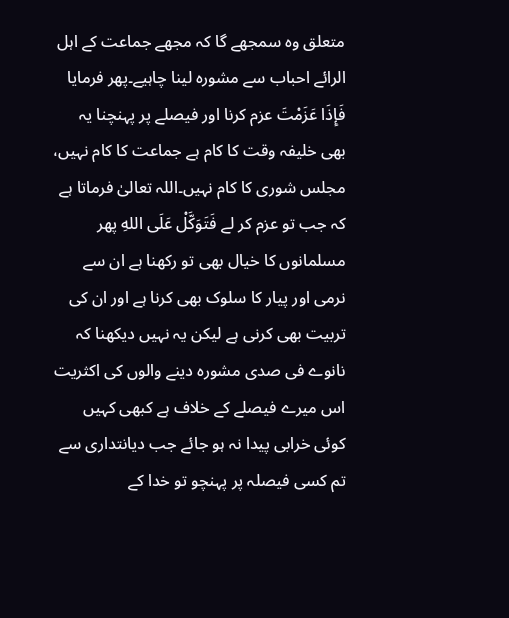متعلق وہ سمجھے گا کہ مجھے جماعت کے اہل الرائے احباب سے مشورہ لینا چاہیے۔پھر فرمایا فَإِذَا عَزَمْتَ عزم کرنا اور فیصلے پر پہنچنا یہ بھی خلیفہ وقت کا کام ہے جماعت کا کام نہیں، مجلس شوری کا کام نہیں۔اللہ تعالیٰ فرماتا ہے کہ جب تو عزم کر لے فَتَوَكَّلْ عَلَى اللهِ پھر مسلمانوں کا خیال بھی تو رکھنا ہے ان سے نرمی اور پیار کا سلوک بھی کرنا ہے اور ان کی تربیت بھی کرنی ہے لیکن یہ نہیں دیکھنا کہ نانوے فی صدی مشورہ دینے والوں کی اکثریت اس میرے فیصلے کے خلاف ہے کبھی کہیں کوئی خرابی پیدا نہ ہو جائے جب دیانتداری سے تم کسی فیصلہ پر پہنچو تو خدا کے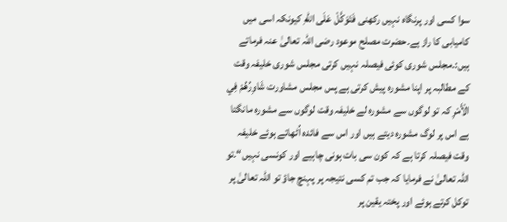سوا کسی اور پرنگاہ نہیں رکھنی فَتَوَكَّلْ عَلَى اللهِ کیونکہ اسی میں کامیابی کا راز ہے۔حضرت مصلح موعود رضی اللہ تعالیٰ عنہ فرماتے ہیں:۔مجلس شوری کوئی فیصلہ نہیں کرتی مجلس شوری خلیفہ وقت کے مطالبہ پر اپنا مشورہ پیش کرتی ہے پس مجلس مشاورت شَاوِرُهُمْ فِي الْأَمْرِ کہ تو لوگوں سے مشورہ لے خلیفہ وقت لوگوں سے مشورہ مانگتا ہے اس پر لوگ مشورہ دیتے ہیں اور اس سے فائدہ اُٹھاتے ہوئے خلیفہ وقت فیصلہ کرتا ہے کہ کون سی بات ہونی چاہیے اور کونسی نہیں“۔تو اللہ تعالیٰ نے فرمایا کہ جب تم کسی نتیجہ پر پہنچ جاؤ تو اللہ تعالیٰ پر توکل کرتے ہوئے اور پختہ یقین پر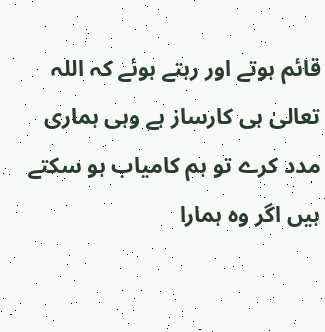قائم ہوتے اور رہتے ہوئے کہ اللہ تعالیٰ ہی کارساز ہے وہی ہماری مدد کرے تو ہم کامیاب ہو سکتے ہیں اگر وہ ہمارا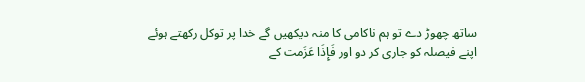ساتھ چھوڑ دے تو ہم ناکامی کا منہ دیکھیں گے خدا پر توکل رکھتے ہوئے اپنے فیصلہ کو جاری کر دو اور فَإِذَا عَزَمت کے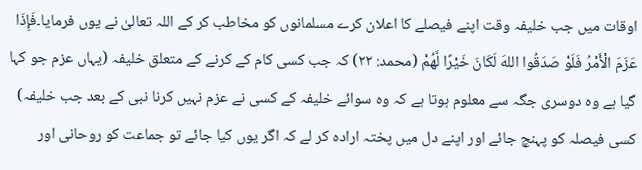اوقات میں جب خلیفہ وقت اپنے فیصلے کا اعلان کرے مسلمانوں کو مخاطب کر کے اللہ تعالیٰ نے یوں فرمایا۔فَإِذَا عَزَمَ الْأَمْرُ فَلَوْ صَدَقُوا اللهَ لَكَانَ خَيْرًا لَّهُمْ (محمد: ۲۲) کہ جب کسی کام کے کرنے کے متعلق خلیفہ (یہاں عزم جو کہا گیا ہے وہ دوسری جگہ سے معلوم ہوتا ہے کہ وہ سوائے خلیفہ کے کسی نے عزم نہیں کرنا نبی کے بعد جب خلیفہ) کسی فیصلہ کو پہنچ جائے اور اپنے دل میں پختہ ارادہ کر لے کہ اگر یوں کیا جائے تو جماعت کو روحانی اور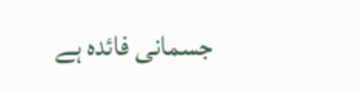جسمانی فائدہ ہے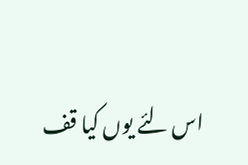اس لئے یوں کیا قف